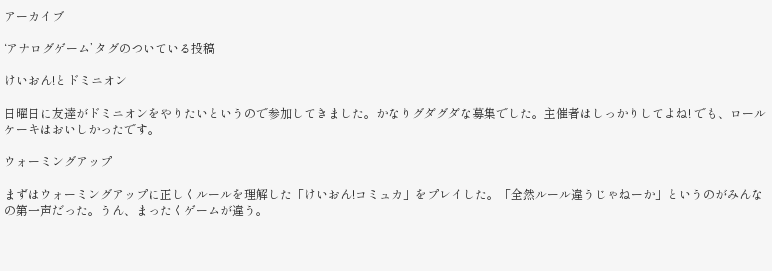アーカイブ

‘アナログゲーム’ タグのついている投稿

けいおん!とドミニオン

日曜日に友達がドミニオンをやりたいというので参加してきました。かなりグダグダな募集でした。主催者はしっかりしてよね! でも、ロールケーキはおいしかったです。

ウォーミングアップ

まずはウォーミングアップに正しくルールを理解した「けいおん!コミュカ」をプレイした。「全然ルール違うじゃねーか」というのがみんなの第一声だった。うん、まったくゲームが違う。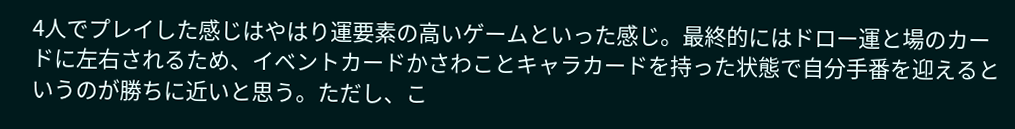4人でプレイした感じはやはり運要素の高いゲームといった感じ。最終的にはドロー運と場のカードに左右されるため、イベントカードかさわことキャラカードを持った状態で自分手番を迎えるというのが勝ちに近いと思う。ただし、こ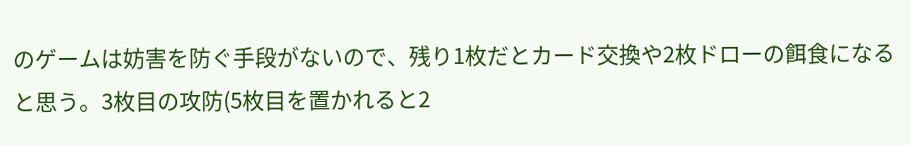のゲームは妨害を防ぐ手段がないので、残り1枚だとカード交換や2枚ドローの餌食になると思う。3枚目の攻防(5枚目を置かれると2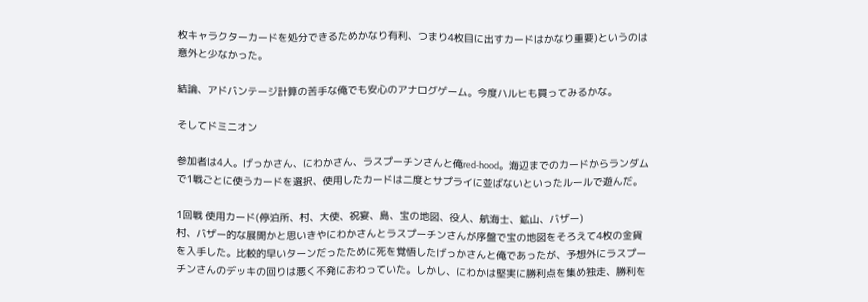枚キャラクターカードを処分できるためかなり有利、つまり4枚目に出すカードはかなり重要)というのは意外と少なかった。

結論、アドバンテージ計算の苦手な俺でも安心のアナログゲーム。今度ハルヒも買ってみるかな。

そしてドミニオン

参加者は4人。げっかさん、にわかさん、ラスプーチンさんと俺red-hood。海辺までのカードからランダムで1戦ごとに使うカードを選択、使用したカードは二度とサプライに並ばないといったルールで遊んだ。

1回戦 使用カード(停泊所、村、大使、祝宴、島、宝の地図、役人、航海士、鉱山、バザー)
村、バザー的な展開かと思いきやにわかさんとラスプーチンさんが序盤で宝の地図をそろえて4枚の金貨を入手した。比較的早いターンだったために死を覚悟したげっかさんと俺であったが、予想外にラスプーチンさんのデッキの回りは悪く不発におわっていた。しかし、にわかは堅実に勝利点を集め独走、勝利を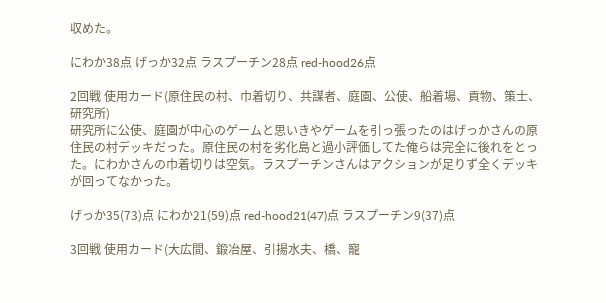収めた。

にわか38点 げっか32点 ラスプーチン28点 red-hood26点

2回戦 使用カード(原住民の村、巾着切り、共謀者、庭園、公使、船着場、貢物、策士、研究所)
研究所に公使、庭園が中心のゲームと思いきやゲームを引っ張ったのはげっかさんの原住民の村デッキだった。原住民の村を劣化島と過小評価してた俺らは完全に後れをとった。にわかさんの巾着切りは空気。ラスプーチンさんはアクションが足りず全くデッキが回ってなかった。

げっか35(73)点 にわか21(59)点 red-hood21(47)点 ラスプーチン9(37)点

3回戦 使用カード(大広間、鍛冶屋、引揚水夫、橋、寵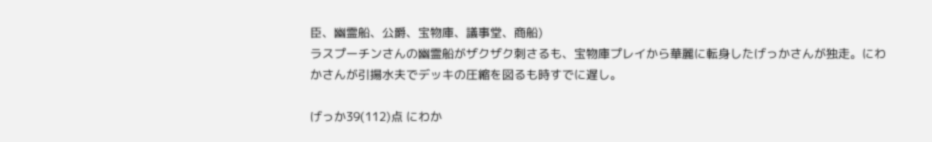臣、幽霊船、公爵、宝物庫、議事堂、商船)
ラスプーチンさんの幽霊船がザクザク刺さるも、宝物庫プレイから華麗に転身したげっかさんが独走。にわかさんが引揚水夫でデッキの圧縮を図るも時すでに遅し。

げっか39(112)点 にわか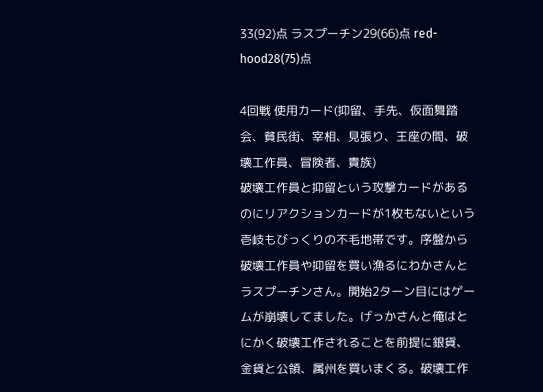33(92)点 ラスプーチン29(66)点 red-hood28(75)点

4回戦 使用カード(抑留、手先、仮面舞踏会、貧民街、宰相、見張り、王座の間、破壊工作員、冒険者、貴族)
破壊工作員と抑留という攻撃カードがあるのにリアクションカードが1枚もないという壱岐もびっくりの不毛地帯です。序盤から破壊工作員や抑留を買い漁るにわかさんとラスプーチンさん。開始2ターン目にはゲームが崩壊してました。げっかさんと俺はとにかく破壊工作されることを前提に銀貨、金貨と公領、属州を買いまくる。破壊工作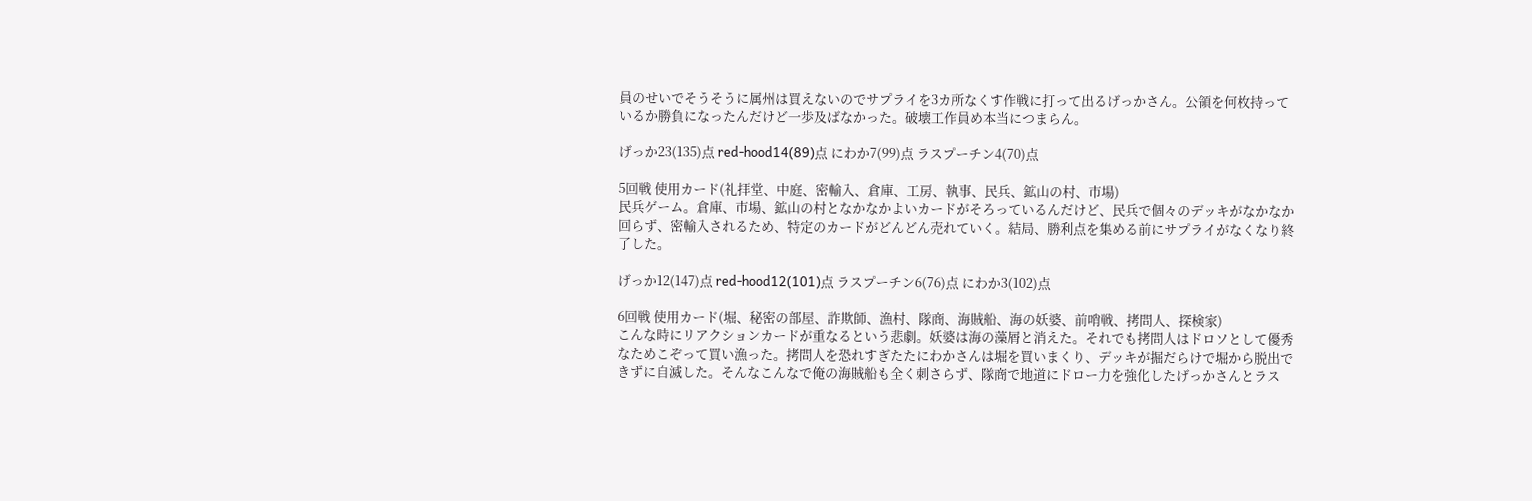員のせいでそうそうに属州は買えないのでサプライを3カ所なくす作戦に打って出るげっかさん。公領を何枚持っているか勝負になったんだけど一歩及ばなかった。破壊工作員め本当につまらん。

げっか23(135)点 red-hood14(89)点 にわか7(99)点 ラスプーチン4(70)点

5回戦 使用カード(礼拝堂、中庭、密輸入、倉庫、工房、執事、民兵、鉱山の村、市場)
民兵ゲーム。倉庫、市場、鉱山の村となかなかよいカードがそろっているんだけど、民兵で個々のデッキがなかなか回らず、密輸入されるため、特定のカードがどんどん売れていく。結局、勝利点を集める前にサプライがなくなり終了した。

げっか12(147)点 red-hood12(101)点 ラスプーチン6(76)点 にわか3(102)点

6回戦 使用カード(堀、秘密の部屋、詐欺師、漁村、隊商、海賊船、海の妖婆、前哨戦、拷問人、探検家)
こんな時にリアクションカードが重なるという悲劇。妖婆は海の藻屑と消えた。それでも拷問人はドロソとして優秀なためこぞって買い漁った。拷問人を恐れすぎたたにわかさんは堀を買いまくり、デッキが掘だらけで堀から脱出できずに自滅した。そんなこんなで俺の海賊船も全く刺さらず、隊商で地道にドロー力を強化したげっかさんとラス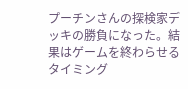プーチンさんの探検家デッキの勝負になった。結果はゲームを終わらせるタイミング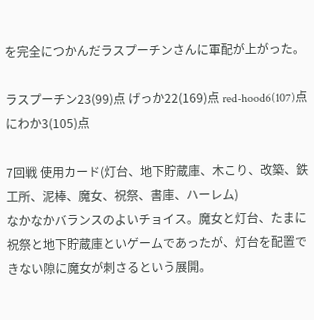を完全につかんだラスプーチンさんに軍配が上がった。

ラスプーチン23(99)点 げっか22(169)点 red-hood6(107)点 にわか3(105)点

7回戦 使用カード(灯台、地下貯蔵庫、木こり、改築、鉄工所、泥棒、魔女、祝祭、書庫、ハーレム)
なかなかバランスのよいチョイス。魔女と灯台、たまに祝祭と地下貯蔵庫といゲームであったが、灯台を配置できない隙に魔女が刺さるという展開。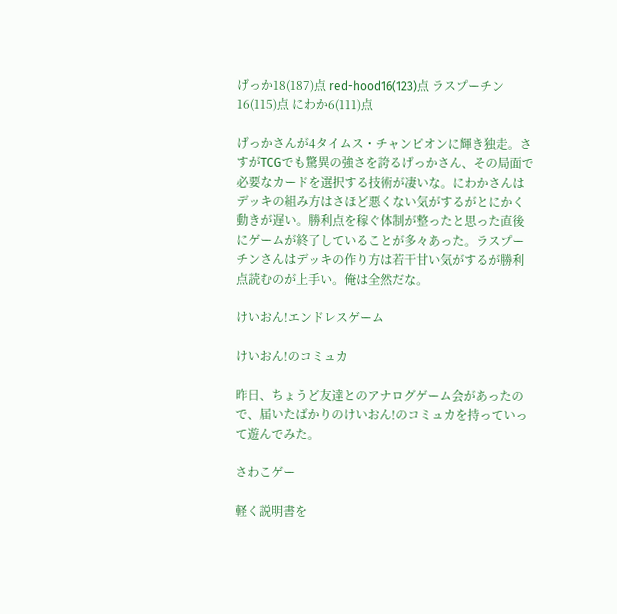げっか18(187)点 red-hood16(123)点 ラスプーチン16(115)点 にわか6(111)点

げっかさんが4タイムス・チャンピオンに輝き独走。さすがTCGでも驚異の強さを誇るげっかさん、その局面で必要なカードを選択する技術が凄いな。にわかさんはデッキの組み方はさほど悪くない気がするがとにかく動きが遅い。勝利点を稼ぐ体制が整ったと思った直後にゲームが終了していることが多々あった。ラスプーチンさんはデッキの作り方は若干甘い気がするが勝利点読むのが上手い。俺は全然だな。

けいおん!エンドレスゲーム

けいおん!のコミュカ

昨日、ちょうど友達とのアナログゲーム会があったので、届いたばかりのけいおん!のコミュカを持っていって遊んでみた。

さわこゲー

軽く説明書を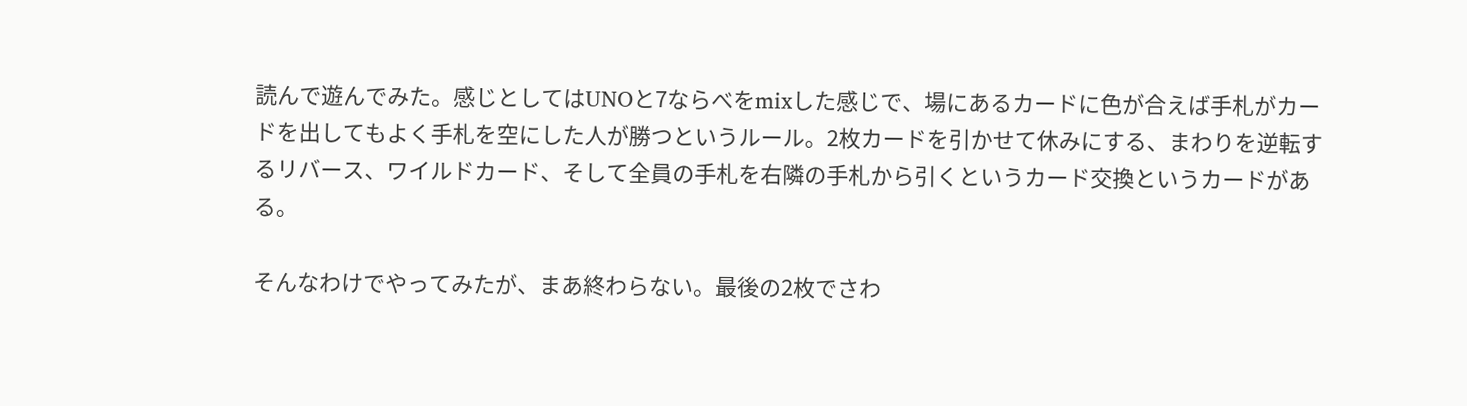読んで遊んでみた。感じとしてはUNOと7ならべをmixした感じで、場にあるカードに色が合えば手札がカードを出してもよく手札を空にした人が勝つというルール。2枚カードを引かせて休みにする、まわりを逆転するリバース、ワイルドカード、そして全員の手札を右隣の手札から引くというカード交換というカードがある。

そんなわけでやってみたが、まあ終わらない。最後の2枚でさわ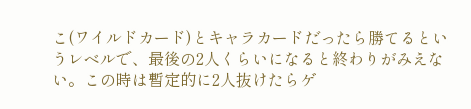こ(ワイルドカード)とキャラカードだったら勝てるというレベルで、最後の2人くらいになると終わりがみえない。この時は暫定的に2人抜けたらゲ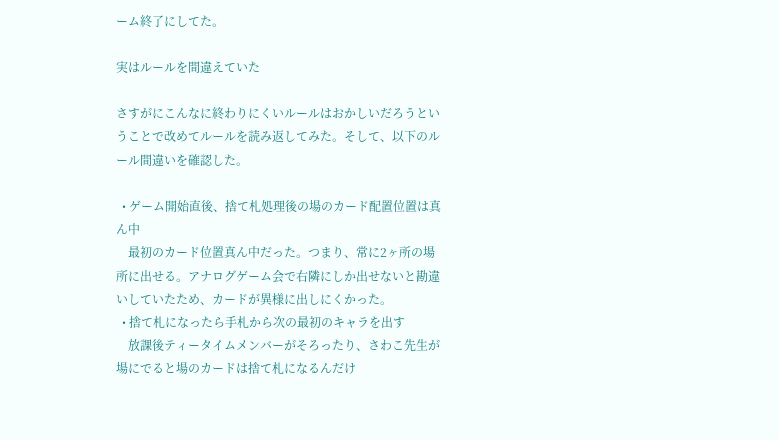ーム終了にしてた。

実はルールを間違えていた

さすがにこんなに終わりにくいルールはおかしいだろうということで改めてルールを読み返してみた。そして、以下のルール間違いを確認した。

  • ゲーム開始直後、捨て札処理後の場のカード配置位置は真ん中
    最初のカード位置真ん中だった。つまり、常に2ヶ所の場所に出せる。アナログゲーム会で右隣にしか出せないと勘違いしていたため、カードが異様に出しにくかった。
  • 捨て札になったら手札から次の最初のキャラを出す
    放課後ティータイムメンバーがそろったり、さわこ先生が場にでると場のカードは捨て札になるんだけ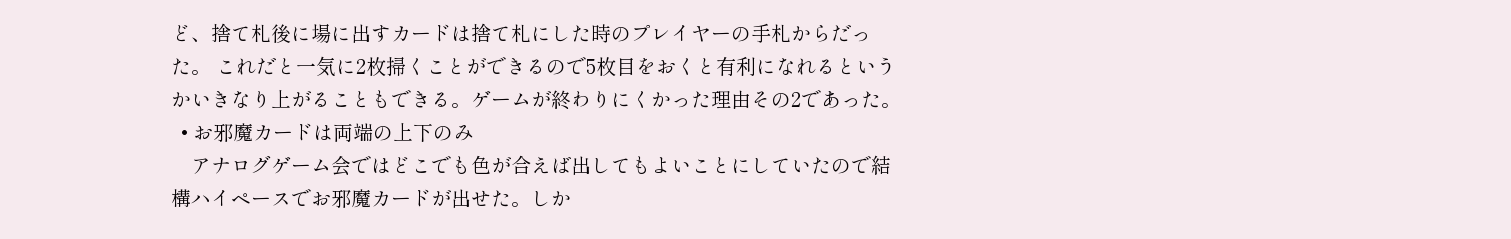ど、捨て札後に場に出すカードは捨て札にした時のプレイヤーの手札からだった。 これだと一気に2枚掃くことができるので5枚目をおくと有利になれるというかいきなり上がることもできる。ゲームが終わりにくかった理由その2であった。
  • お邪魔カードは両端の上下のみ
    アナログゲーム会ではどこでも色が合えば出してもよいことにしていたので結構ハイペースでお邪魔カードが出せた。しか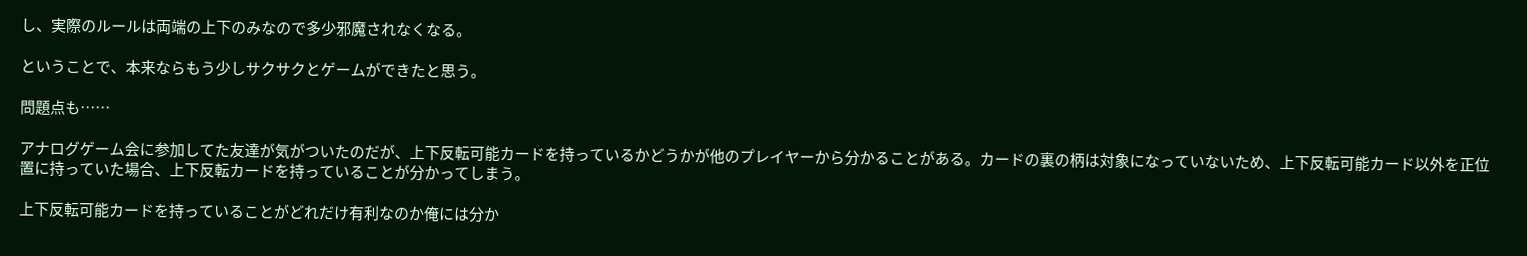し、実際のルールは両端の上下のみなので多少邪魔されなくなる。

ということで、本来ならもう少しサクサクとゲームができたと思う。

問題点も……

アナログゲーム会に参加してた友達が気がついたのだが、上下反転可能カードを持っているかどうかが他のプレイヤーから分かることがある。カードの裏の柄は対象になっていないため、上下反転可能カード以外を正位置に持っていた場合、上下反転カードを持っていることが分かってしまう。

上下反転可能カードを持っていることがどれだけ有利なのか俺には分か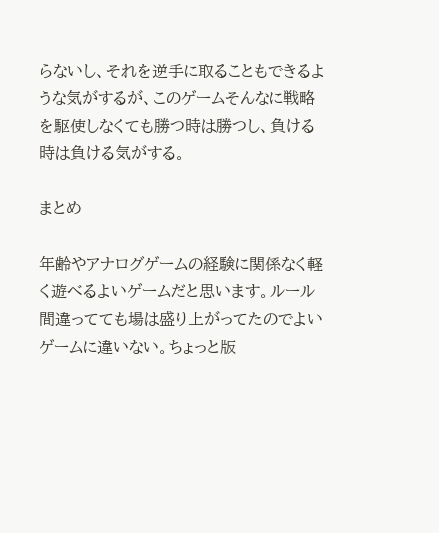らないし、それを逆手に取ることもできるような気がするが、このゲームそんなに戦略を駆使しなくても勝つ時は勝つし、負ける時は負ける気がする。

まとめ

年齢やアナログゲームの経験に関係なく軽く遊べるよいゲームだと思います。ルール間違ってても場は盛り上がってたのでよいゲームに違いない。ちょっと版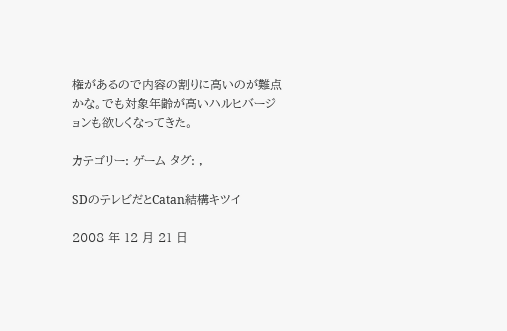権があるので内容の割りに高いのが難点かな。でも対象年齢が高いハルヒバージョンも欲しくなってきた。

カテゴリー: ゲーム タグ: ,

SDのテレビだとCatan結構キツイ

2008 年 12 月 21 日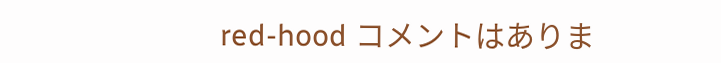red-hood コメントはありま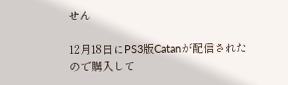せん

12月18日にPS3版Catanが配信されたので購入して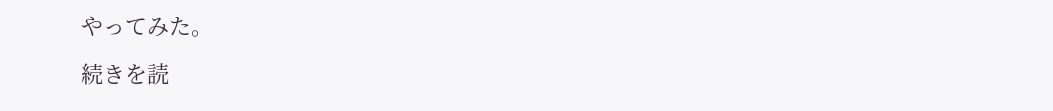やってみた。

続きを読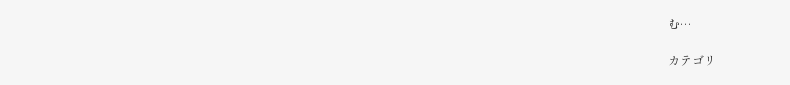む…

カテゴリ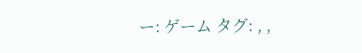ー: ゲーム タグ: , ,